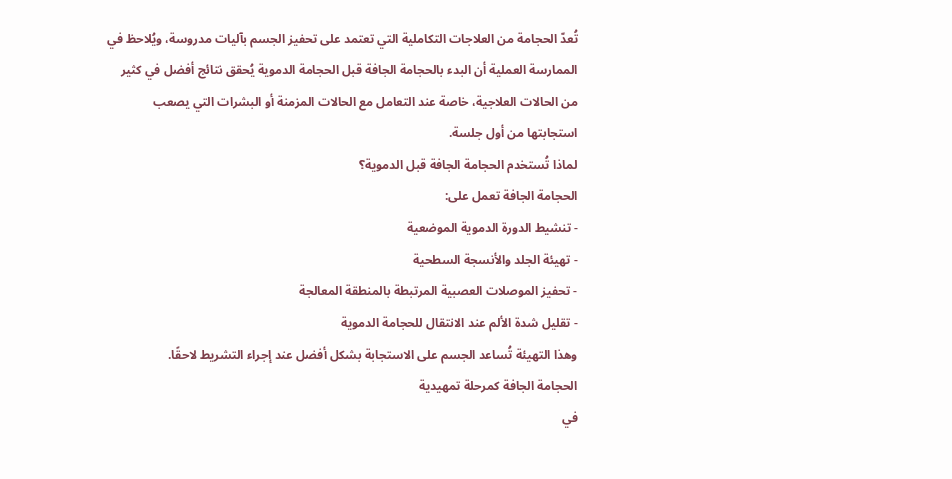تُعدّ الحجامة من العلاجات التكاملية التي تعتمد على تحفيز الجسم بآليات مدروسة، ويُلاحظ في الممارسة العملية أن البدء بالحجامة الجافة قبل الحجامة الدموية يُحقق نتائج أفضل في كثير من الحالات العلاجية، خاصة عند التعامل مع الحالات المزمنة أو البشرات التي يصعب استجابتها من أول جلسة.
لماذا تُستخدم الحجامة الجافة قبل الدموية؟
الحجامة الجافة تعمل على:
- تنشيط الدورة الدموية الموضعية
- تهيئة الجلد والأنسجة السطحية
- تحفيز الموصلات العصبية المرتبطة بالمنطقة المعالجة
- تقليل شدة الألم عند الانتقال للحجامة الدموية
وهذا التهيئة تُساعد الجسم على الاستجابة بشكل أفضل عند إجراء التشريط لاحقًا.
الحجامة الجافة كمرحلة تمهيدية
في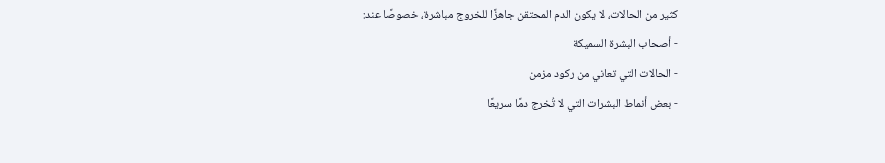كثير من الحالات، لا يكون الدم المحتقن جاهزًا للخروج مباشرة، خصوصًا عند:
- أصحاب البشرة السميكة
- الحالات التي تعاني من ركود مزمن
- بعض أنماط البشرات التي لا تُخرج دمًا سريعًا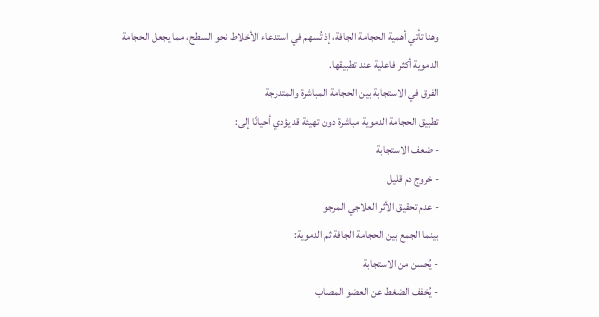وهنا تأتي أهمية الحجامة الجافة، إذ تُسهم في استدعاء الأخلاط نحو السطح، مما يجعل الحجامة الدموية أكثر فاعلية عند تطبيقها.
الفرق في الاستجابة بين الحجامة المباشرة والمتدرجة
تطبيق الحجامة الدموية مباشرة دون تهيئة قد يؤدي أحيانًا إلى:
- ضعف الاستجابة
- خروج دم قليل
- عدم تحقيق الأثر العلاجي المرجو
بينما الجمع بين الحجامة الجافة ثم الدموية:
- يُحسن من الاستجابة
- يُخفف الضغط عن العضو المصاب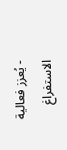- يُعزز فعالية الاستفراغ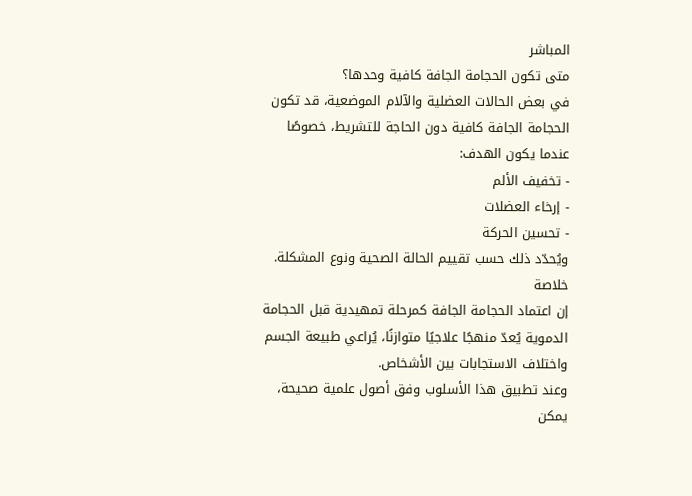المباشر
متى تكون الحجامة الجافة كافية وحدها؟
في بعض الحالات العضلية والآلام الموضعية، قد تكون الحجامة الجافة كافية دون الحاجة للتشريط، خصوصًا عندما يكون الهدف:
- تخفيف الألم
- إرخاء العضلات
- تحسين الحركة
ويُحدّد ذلك حسب تقييم الحالة الصحية ونوع المشكلة.
خلاصة
إن اعتماد الحجامة الجافة كمرحلة تمهيدية قبل الحجامة الدموية يُعدّ منهجًا علاجيًا متوازنًا، يُراعي طبيعة الجسم واختلاف الاستجابات بين الأشخاص.
وعند تطبيق هذا الأسلوب وفق أصول علمية صحيحة، يمكن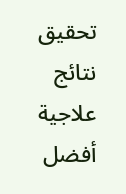تحقيق نتائج علاجية أفضل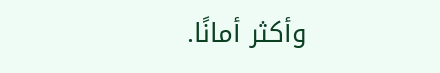وأكثر أمانًا.